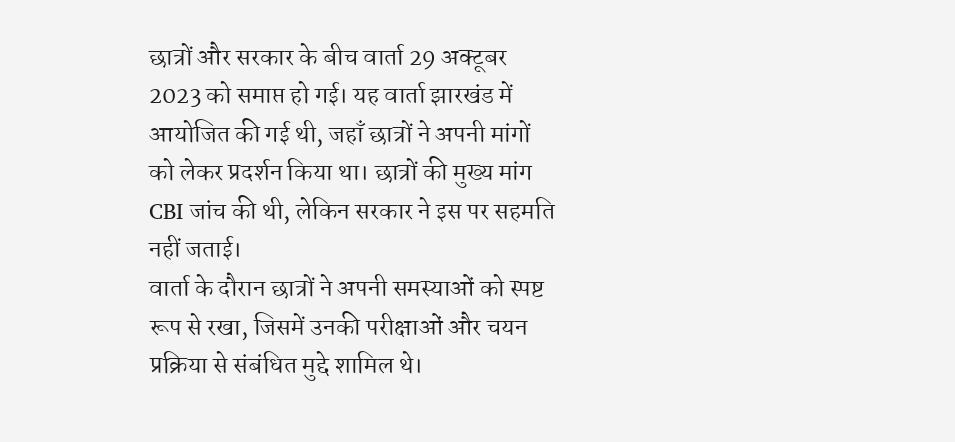छात्रों और सरकार के बीच वार्ता 29 अक्टूबर 2023 को समाप्त हो गई। यह वार्ता झारखंड में आयोजित की गई थी, जहाँ छात्रों ने अपनी मांगों को लेकर प्रदर्शन किया था। छात्रों की मुख्य मांग CBI जांच की थी, लेकिन सरकार ने इस पर सहमति नहीं जताई।
वार्ता के दौरान छात्रों ने अपनी समस्याओं को स्पष्ट रूप से रखा, जिसमें उनकी परीक्षाओं और चयन प्रक्रिया से संबंधित मुद्दे शामिल थे।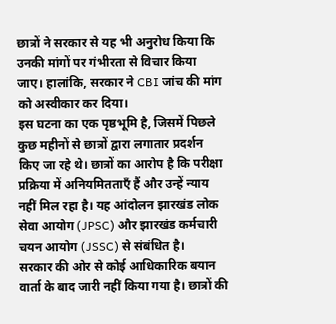छात्रों ने सरकार से यह भी अनुरोध किया कि उनकी मांगों पर गंभीरता से विचार किया जाए। हालांकि, सरकार ने CBI जांच की मांग को अस्वीकार कर दिया।
इस घटना का एक पृष्ठभूमि है, जिसमें पिछले कुछ महीनों से छात्रों द्वारा लगातार प्रदर्शन किए जा रहे थे। छात्रों का आरोप है कि परीक्षा प्रक्रिया में अनियमितताएँ हैं और उन्हें न्याय नहीं मिल रहा है। यह आंदोलन झारखंड लोक सेवा आयोग (JPSC) और झारखंड कर्मचारी चयन आयोग (JSSC) से संबंधित है।
सरकार की ओर से कोई आधिकारिक बयान वार्ता के बाद जारी नहीं किया गया है। छात्रों की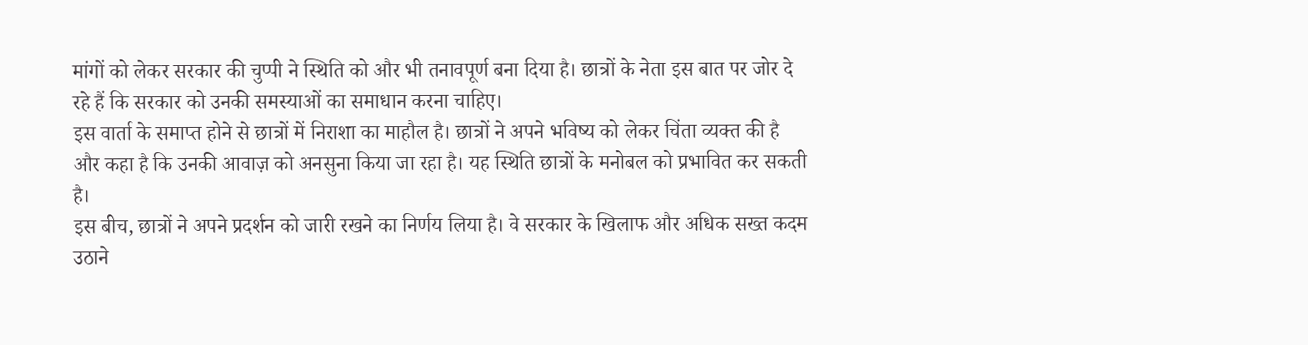मांगों को लेकर सरकार की चुप्पी ने स्थिति को और भी तनावपूर्ण बना दिया है। छात्रों के नेता इस बात पर जोर दे रहे हैं कि सरकार को उनकी समस्याओं का समाधान करना चाहिए।
इस वार्ता के समाप्त होने से छात्रों में निराशा का माहौल है। छात्रों ने अपने भविष्य को लेकर चिंता व्यक्त की है और कहा है कि उनकी आवाज़ को अनसुना किया जा रहा है। यह स्थिति छात्रों के मनोबल को प्रभावित कर सकती है।
इस बीच, छात्रों ने अपने प्रदर्शन को जारी रखने का निर्णय लिया है। वे सरकार के खिलाफ और अधिक सख्त कदम उठाने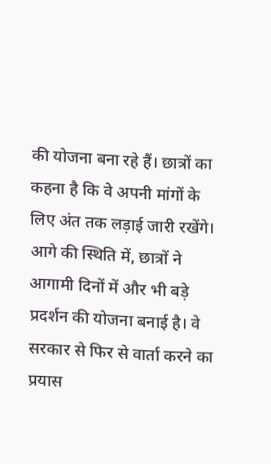की योजना बना रहे हैं। छात्रों का कहना है कि वे अपनी मांगों के लिए अंत तक लड़ाई जारी रखेंगे।
आगे की स्थिति में, छात्रों ने आगामी दिनों में और भी बड़े प्रदर्शन की योजना बनाई है। वे सरकार से फिर से वार्ता करने का प्रयास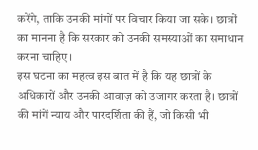करेंगे, ताकि उनकी मांगों पर विचार किया जा सके। छात्रों का मानना है कि सरकार को उनकी समस्याओं का समाधान करना चाहिए।
इस घटना का महत्व इस बात में है कि यह छात्रों के अधिकारों और उनकी आवाज़ को उजागर करता है। छात्रों की मांगें न्याय और पारदर्शिता की हैं, जो किसी भी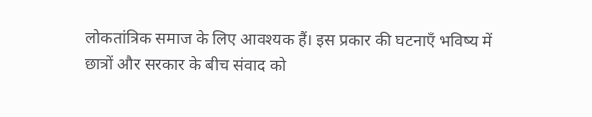लोकतांत्रिक समाज के लिए आवश्यक हैं। इस प्रकार की घटनाएँ भविष्य में छात्रों और सरकार के बीच संवाद को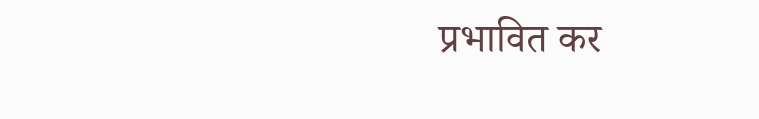प्रभावित कर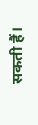सकती हैं।